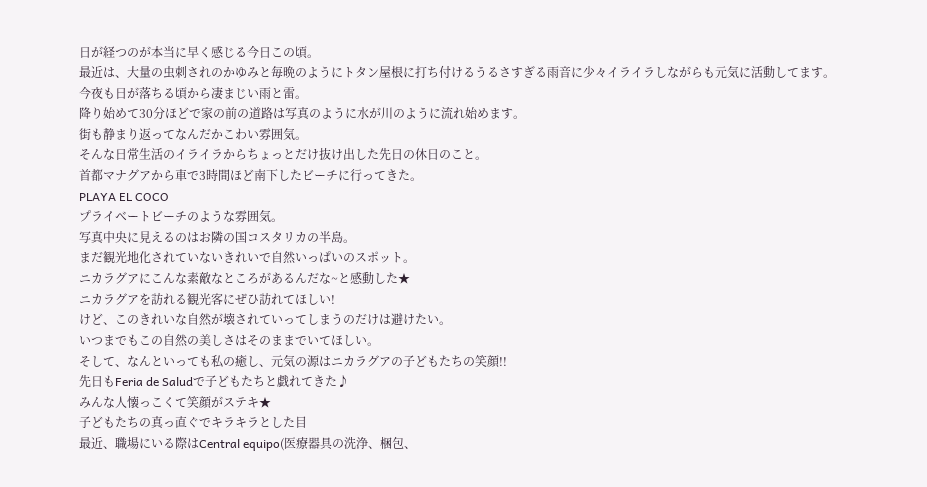日が経つのが本当に早く感じる今日この頃。
最近は、大量の虫刺されのかゆみと毎晩のようにトタン屋根に打ち付けるうるさすぎる雨音に少々イライラしながらも元気に活動してます。
今夜も日が落ちる頃から凄まじい雨と雷。
降り始めて30分ほどで家の前の道路は写真のように水が川のように流れ始めます。
街も静まり返ってなんだかこわい雰囲気。
そんな日常生活のイライラからちょっとだけ抜け出した先日の休日のこと。
首都マナグアから車で3時間ほど南下したビーチに行ってきた。
PLAYA EL COCO
プライベートビーチのような雰囲気。
写真中央に見えるのはお隣の国コスタリカの半島。
まだ観光地化されていないきれいで自然いっぱいのスポット。
ニカラグアにこんな素敵なところがあるんだな~と感動した★
ニカラグアを訪れる観光客にぜひ訪れてほしい!
けど、このきれいな自然が壊されていってしまうのだけは避けたい。
いつまでもこの自然の美しさはそのままでいてほしい。
そして、なんといっても私の癒し、元気の源はニカラグアの子どもたちの笑顔!!
先日もFeria de Saludで子どもたちと戯れてきた♪
みんな人懐っこくて笑顔がステキ★
子どもたちの真っ直ぐでキラキラとした目
最近、職場にいる際はCentral equipo(医療器具の洗浄、梱包、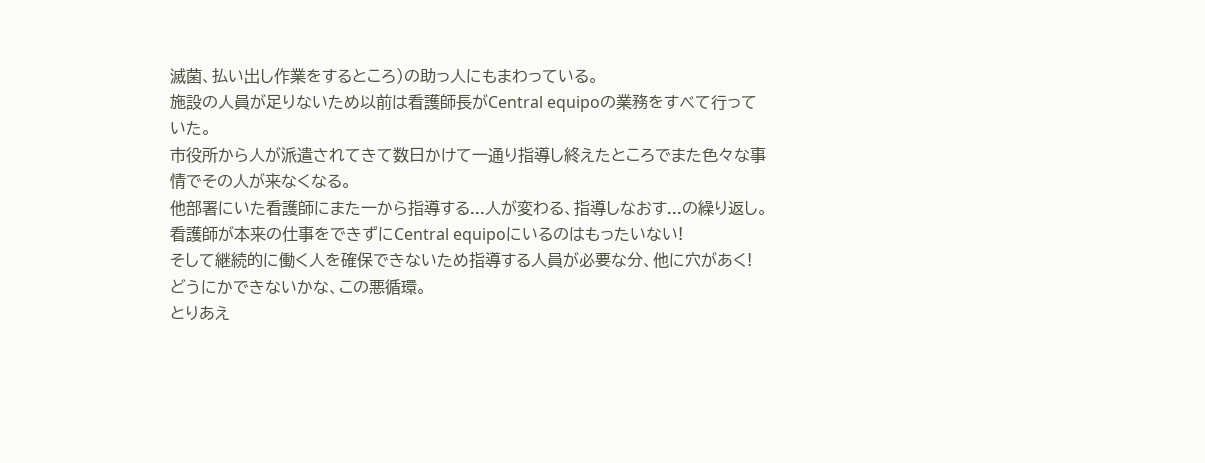滅菌、払い出し作業をするところ)の助っ人にもまわっている。
施設の人員が足りないため以前は看護師長がCentral equipoの業務をすべて行っていた。
市役所から人が派遣されてきて数日かけて一通り指導し終えたところでまた色々な事情でその人が来なくなる。
他部署にいた看護師にまた一から指導する...人が変わる、指導しなおす...の繰り返し。
看護師が本来の仕事をできずにCentral equipoにいるのはもったいない!
そして継続的に働く人を確保できないため指導する人員が必要な分、他に穴があく!
どうにかできないかな、この悪循環。
とりあえ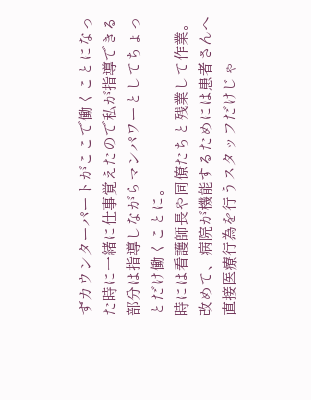ずカウンターパートがここで働くことになった時に一緒に仕事覚えたので私が指導できる部分は指導しながらマンパワーとしてちょっとだけ働くことに。
時には看護師長や同僚たちと残業して作業。
改めて、病院が機能するためには患者さんへ直接医療行為を行うスタッフだけじゃ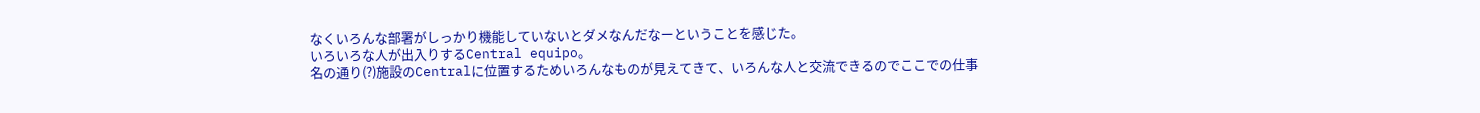なくいろんな部署がしっかり機能していないとダメなんだなーということを感じた。
いろいろな人が出入りするCentral equipo。
名の通り(?)施設のCentralに位置するためいろんなものが見えてきて、いろんな人と交流できるのでここでの仕事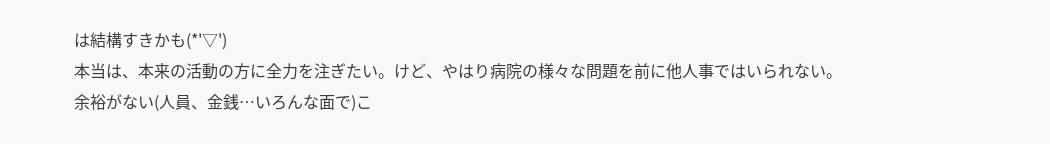は結構すきかも(*'▽')
本当は、本来の活動の方に全力を注ぎたい。けど、やはり病院の様々な問題を前に他人事ではいられない。
余裕がない(人員、金銭…いろんな面で)こ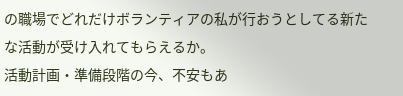の職場でどれだけボランティアの私が行おうとしてる新たな活動が受け入れてもらえるか。
活動計画・準備段階の今、不安もあ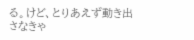る。けど、とりあえず動き出さなきゃ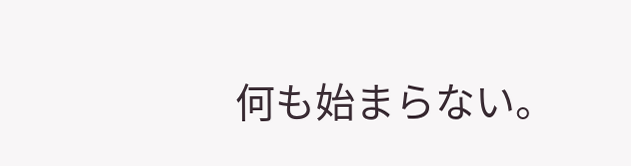何も始まらない。